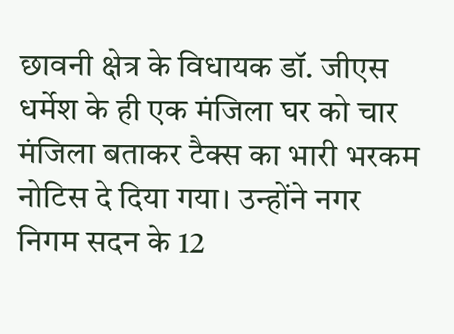छावनी क्षेत्र के विधायक डॉ. जीएस धर्मेश के ही एक मंजिला घर को चार मंजिला बताकर टैक्स का भारी भरकम नोटिस दे दिया गया। उन्होंने नगर निगम सदन के 12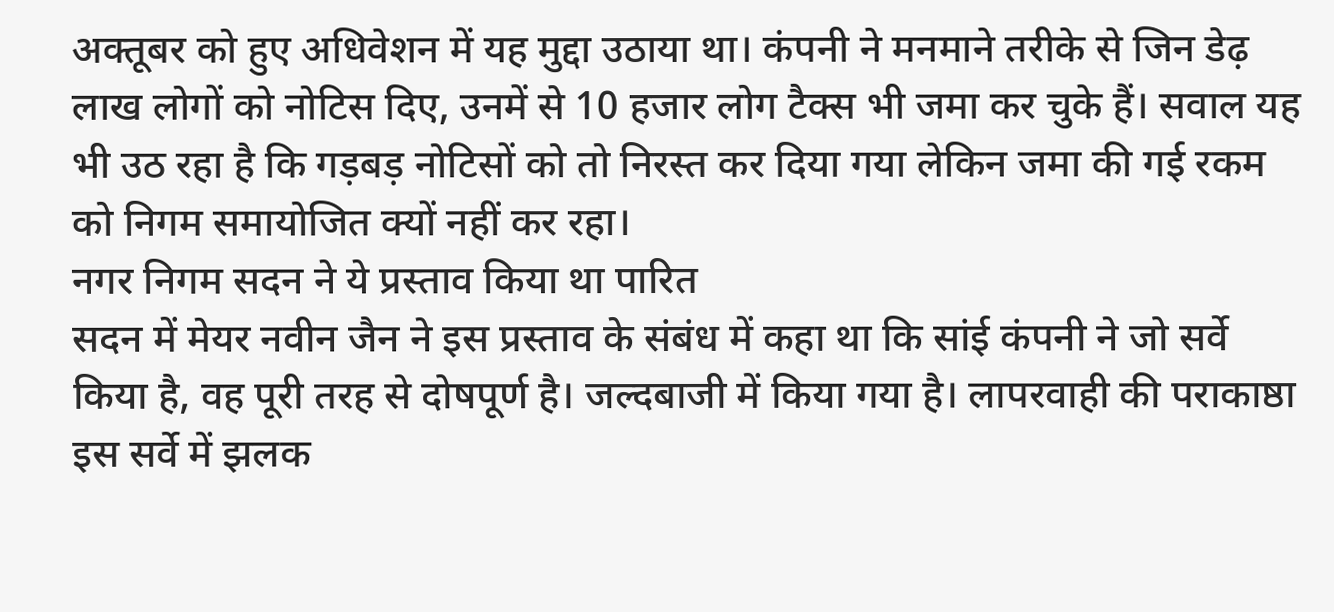अक्तूबर को हुए अधिवेशन में यह मुद्दा उठाया था। कंपनी ने मनमाने तरीके से जिन डेढ़ लाख लोगों को नोटिस दिए, उनमें से 10 हजार लोग टैक्स भी जमा कर चुके हैं। सवाल यह भी उठ रहा है कि गड़बड़ नोटिसों को तो निरस्त कर दिया गया लेकिन जमा की गई रकम को निगम समायोजित क्यों नहीं कर रहा।
नगर निगम सदन ने ये प्रस्ताव किया था पारित
सदन में मेयर नवीन जैन ने इस प्रस्ताव के संबंध में कहा था कि सांई कंपनी ने जो सर्वे किया है, वह पूरी तरह से दोषपूर्ण है। जल्दबाजी में किया गया है। लापरवाही की पराकाष्ठा इस सर्वे में झलक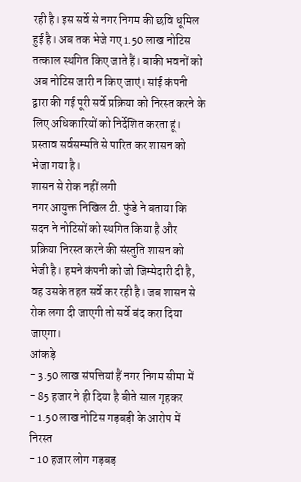रही है। इस सर्वे से नगर निगम की छवि धूमिल हुई है। अब तक भेजे गए 1.50 लाख नोटिस तत्काल स्थगित किए जाते हैं। बाकी भवनों को अब नोटिस जारी न किए जाएं। सांई कंपनी द्वारा की गई पूरी सर्वे प्रक्रिया को निरस्त करने के लिए अधिकारियों को निर्देशित करता हूं। प्रस्ताव सर्वसम्मति से पारित कर शासन को भेजा गया है।
शासन से रोक नहीं लगी
नगर आयुक्त निखिल टी. फुंडे ने बताया कि सदन ने नोटिसों को स्थगित किया है और प्रक्रिया निरस्त करने की संस्तुति शासन को भेजी है। हमने कंपनी को जो जिम्मेदारी दी है, वह उसके तहत सर्वे कर रही है। जब शासन से रोक लगा दी जाएगी तो सर्वे बंद करा दिया जाएगा।
आंकड़े
- 3.50 लाख संपत्तियां हैं नगर निगम सीमा में
- 85 हजार ने ही दिया है बीते साल गृहकर
- 1.50 लाख नोटिस गड़बड़ी के आरोप में निरस्त
- 10 हजार लोग गड़बड़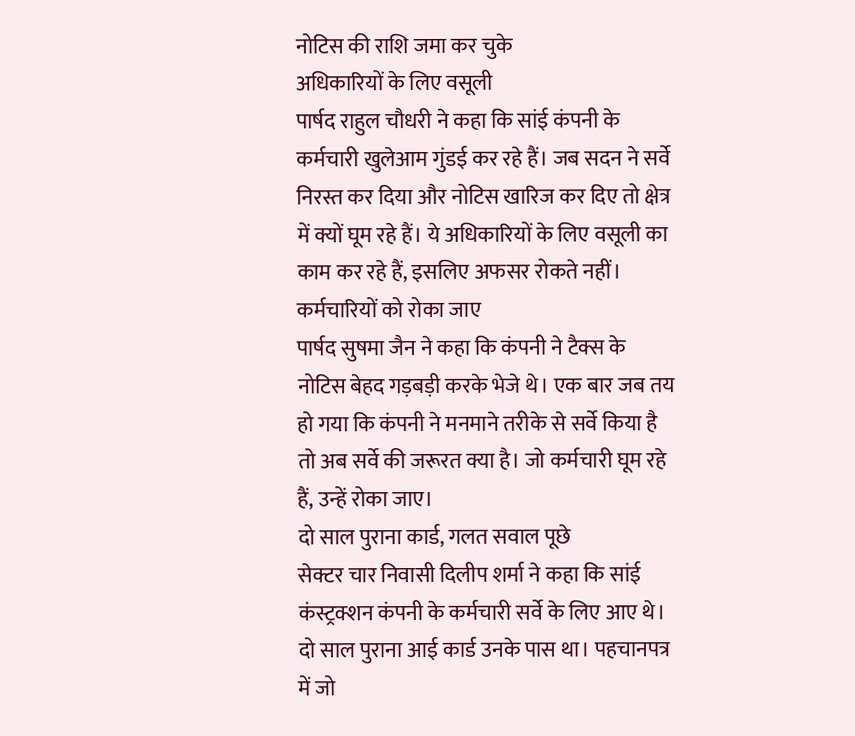नोटिस की राशि जमा कर चुके
अधिकारियों के लिए वसूली
पार्षद राहुल चौधरी ने कहा कि सांई कंपनी के कर्मचारी खुलेआम गुंडई कर रहे हैं। जब सदन ने सर्वे निरस्त कर दिया और नोटिस खारिज कर दिए तो क्षेत्र में क्यों घूम रहे हैं। ये अधिकारियों के लिए वसूली का काम कर रहे हैं, इसलिए अफसर रोकते नहीं।
कर्मचारियों को रोका जाए
पार्षद सुषमा जैन ने कहा कि कंपनी ने टैक्स के नोटिस बेहद गड़बड़ी करके भेजे थे। एक बार जब तय हो गया कि कंपनी ने मनमाने तरीके से सर्वे किया है तो अब सर्वे की जरूरत क्या है। जो कर्मचारी घूम रहे हैं, उन्हें रोका जाए।
दो साल पुराना कार्ड, गलत सवाल पूछे
सेक्टर चार निवासी दिलीप शर्मा ने कहा कि सांई कंस्ट्रक्शन कंपनी के कर्मचारी सर्वे के लिए आए थे। दो साल पुराना आई कार्ड उनके पास था। पहचानपत्र में जो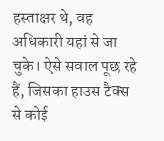हस्ताक्षर थे, वह अधिकारी यहां से जा चुके। ऐसे सवाल पूछ रहे हैं, जिसका हाउस टैक्स से कोई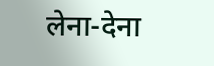लेना-देना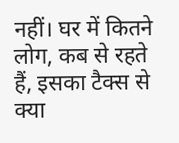नहीं। घर में कितने लोग, कब से रहते हैं, इसका टैक्स से क्या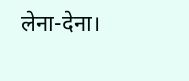लेना-देना।